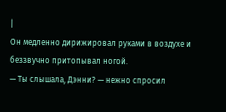|
Он медленно дирижировал руками в воздухе и беззвучно притопывал ногой.
— Ты слышала, Дэнни? — нежно спросил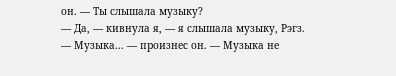он. — Ты слышала музыку?
— Да, — кивнула я, — я слышала музыку, Рэгз.
— Музыка... — произнес он. — Музыка не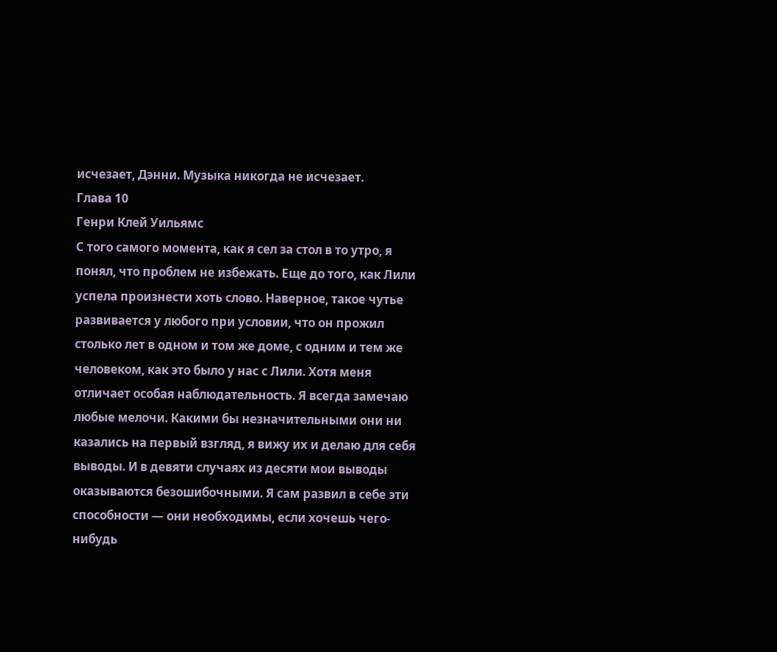исчезает, Дэнни. Музыка никогда не исчезает.
Глава 10
Генри Клей Уильямс
С того самого момента, как я сел за стол в то утро, я понял, что проблем не избежать. Еще до того, как Лили успела произнести хоть слово. Наверное, такое чутье развивается у любого при условии, что он прожил столько лет в одном и том же доме, с одним и тем же человеком, как это было у нас с Лили. Хотя меня отличает особая наблюдательность. Я всегда замечаю любые мелочи. Какими бы незначительными они ни казались на первый взгляд, я вижу их и делаю для себя выводы. И в девяти случаях из десяти мои выводы оказываются безошибочными. Я сам развил в себе эти способности — они необходимы, если хочешь чего-нибудь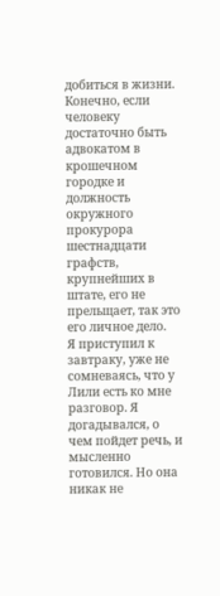добиться в жизни. Конечно, если человеку достаточно быть адвокатом в крошечном городке и должность окружного прокурора шестнадцати графств, крупнейших в штате, его не прельщает, так это его личное дело.
Я приступил к завтраку, уже не сомневаясь, что у Лили есть ко мне разговор. Я догадывался, о чем пойдет речь, и мысленно готовился. Но она никак не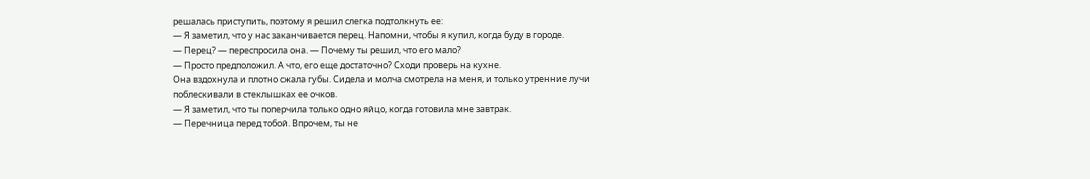решалась приступить, поэтому я решил слегка подтолкнуть ее:
— Я заметил, что у нас заканчивается перец. Напомни, чтобы я купил, когда буду в городе.
— Перец? — переспросила она. — Почему ты решил, что его мало?
— Просто предположил. А что, его еще достаточно? Сходи проверь на кухне.
Она вздохнула и плотно сжала губы. Сидела и молча смотрела на меня, и только утренние лучи поблескивали в стеклышках ее очков.
— Я заметил, что ты поперчила только одно яйцо, когда готовила мне завтрак.
— Перечница перед тобой. Впрочем, ты не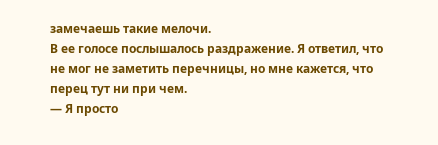замечаешь такие мелочи.
В ее голосе послышалось раздражение. Я ответил, что не мог не заметить перечницы, но мне кажется, что перец тут ни при чем.
— Я просто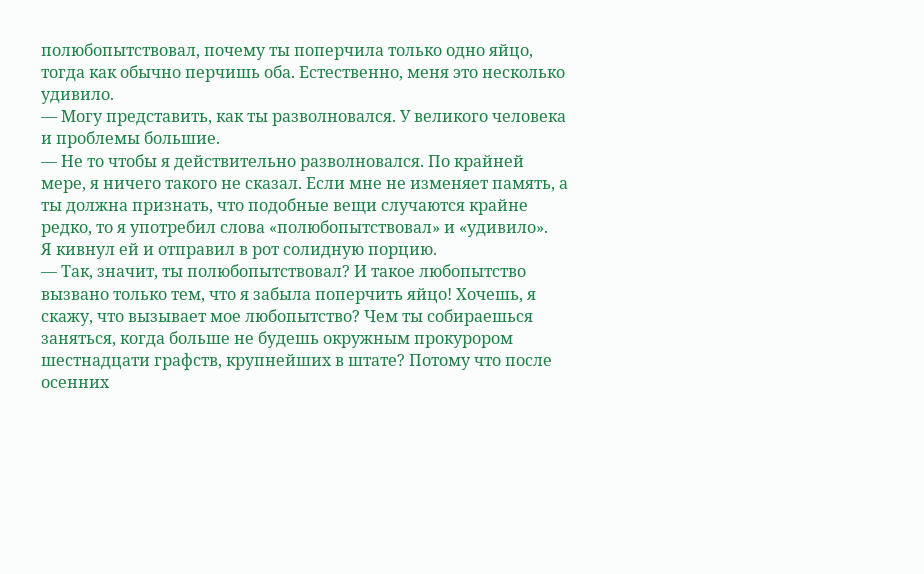полюбопытствовал, почему ты поперчила только одно яйцо, тогда как обычно перчишь оба. Естественно, меня это несколько удивило.
— Могу представить, как ты разволновался. У великого человека и проблемы большие.
— Не то чтобы я действительно разволновался. По крайней мере, я ничего такого не сказал. Если мне не изменяет память, а ты должна признать, что подобные вещи случаются крайне редко, то я употребил слова «полюбопытствовал» и «удивило».
Я кивнул ей и отправил в рот солидную порцию.
— Так, значит, ты полюбопытствовал? И такое любопытство вызвано только тем, что я забыла поперчить яйцо! Хочешь, я скажу, что вызывает мое любопытство? Чем ты собираешься заняться, когда больше не будешь окружным прокурором шестнадцати графств, крупнейших в штате? Потому что после осенних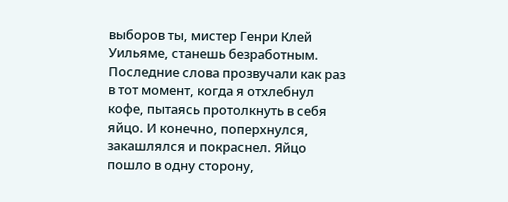выборов ты, мистер Генри Клей Уильяме, станешь безработным.
Последние слова прозвучали как раз в тот момент, когда я отхлебнул кофе, пытаясь протолкнуть в себя яйцо. И конечно, поперхнулся, закашлялся и покраснел. Яйцо пошло в одну сторону,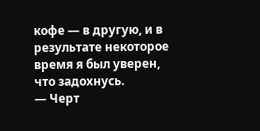кофе — в другую, и в результате некоторое время я был уверен, что задохнусь.
— Черт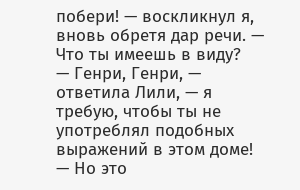побери! — воскликнул я, вновь обретя дар речи. — Что ты имеешь в виду?
— Генри, Генри, — ответила Лили, — я требую, чтобы ты не употреблял подобных выражений в этом доме!
— Но это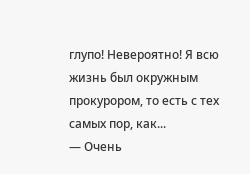глупо! Невероятно! Я всю жизнь был окружным прокурором, то есть с тех самых пор, как...
— Очень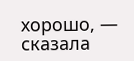хорошо, — сказала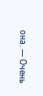она. — Очень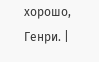хорошо, Генри. |